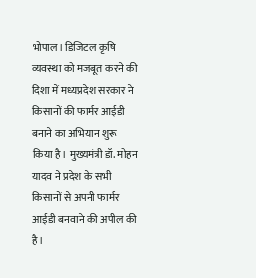भोपाल। डिजिटल कृषि व्यवस्था को मजबूत करने की दिशा में मध्यप्रदेश सरकार ने किसानों की फार्मर आईडी बनाने का अभियान शुरू किया है। मुख्यमंत्री डॉ. मोहन यादव ने प्रदेश के सभी किसानों से अपनी फार्मर आईडी बनवाने की अपील की है।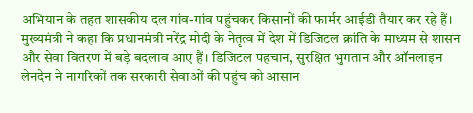अभियान के तहत शासकीय दल गांव-गांव पहुंचकर किसानों की फार्मर आईडी तैयार कर रहे हैं।
मुख्यमंत्री ने कहा कि प्रधानमंत्री नरेंद्र मोदी के नेतृत्व में देश में डिजिटल क्रांति के माध्यम से शासन और सेवा वितरण में बड़े बदलाव आए हैं। डिजिटल पहचान, सुरक्षित भुगतान और ऑनलाइन लेनदेन ने नागरिकों तक सरकारी सेवाओं की पहुंच को आसान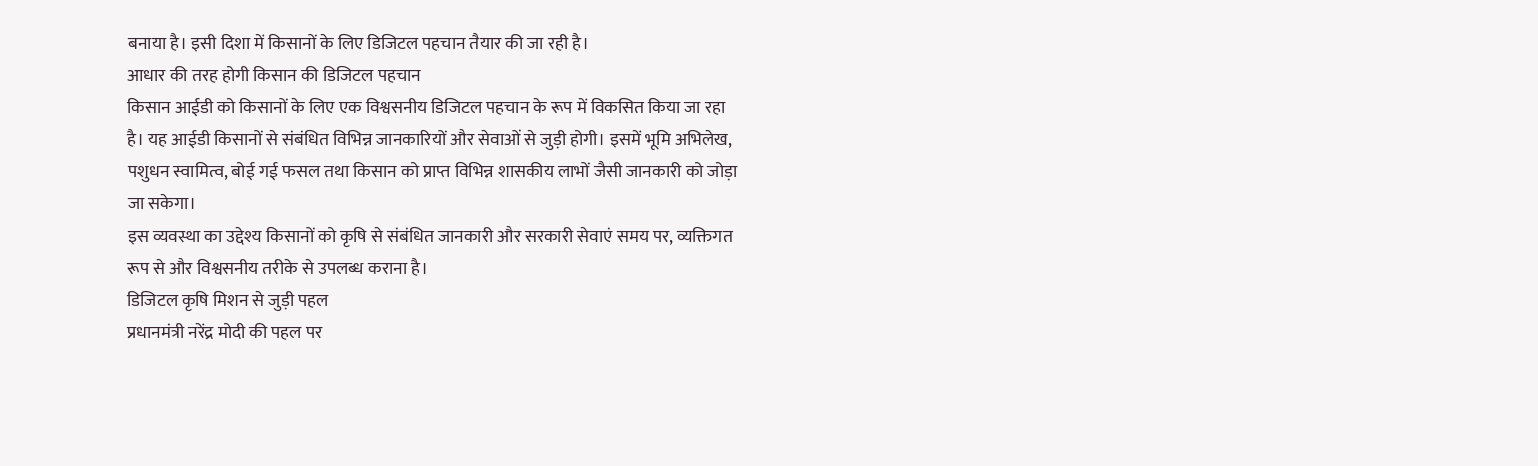बनाया है। इसी दिशा में किसानों के लिए डिजिटल पहचान तैयार की जा रही है।
आधार की तरह होगी किसान की डिजिटल पहचान
किसान आईडी को किसानों के लिए एक विश्वसनीय डिजिटल पहचान के रूप में विकसित किया जा रहा है। यह आईडी किसानों से संबंधित विभिन्न जानकारियों और सेवाओं से जुड़ी होगी। इसमें भूमि अभिलेख, पशुधन स्वामित्व, बोई गई फसल तथा किसान को प्राप्त विभिन्न शासकीय लाभों जैसी जानकारी को जोड़ा जा सकेगा।
इस व्यवस्था का उद्देश्य किसानों को कृषि से संबंधित जानकारी और सरकारी सेवाएं समय पर, व्यक्तिगत रूप से और विश्वसनीय तरीके से उपलब्ध कराना है।
डिजिटल कृषि मिशन से जुड़ी पहल
प्रधानमंत्री नरेंद्र मोदी की पहल पर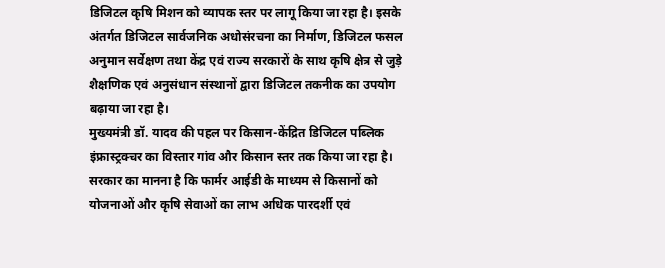डिजिटल कृषि मिशन को व्यापक स्तर पर लागू किया जा रहा है। इसके अंतर्गत डिजिटल सार्वजनिक अधोसंरचना का निर्माण, डिजिटल फसल अनुमान सर्वेक्षण तथा केंद्र एवं राज्य सरकारों के साथ कृषि क्षेत्र से जुड़े शैक्षणिक एवं अनुसंधान संस्थानों द्वारा डिजिटल तकनीक का उपयोग बढ़ाया जा रहा है।
मुख्यमंत्री डॉ. यादव की पहल पर किसान-केंद्रित डिजिटल पब्लिक इंफ्रास्ट्रक्चर का विस्तार गांव और किसान स्तर तक किया जा रहा है। सरकार का मानना है कि फार्मर आईडी के माध्यम से किसानों को योजनाओं और कृषि सेवाओं का लाभ अधिक पारदर्शी एवं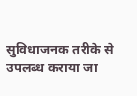सुविधाजनक तरीके से उपलब्ध कराया जा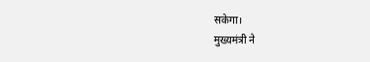सकेगा।
मुख्यमंत्री ने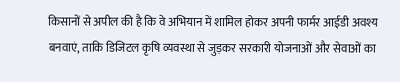किसानों से अपील की है कि वे अभियान में शामिल होकर अपनी फार्मर आईडी अवश्य बनवाएं, ताकि डिजिटल कृषि व्यवस्था से जुड़कर सरकारी योजनाओं और सेवाओं का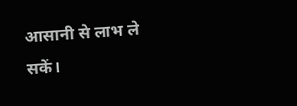आसानी से लाभ ले सकें।